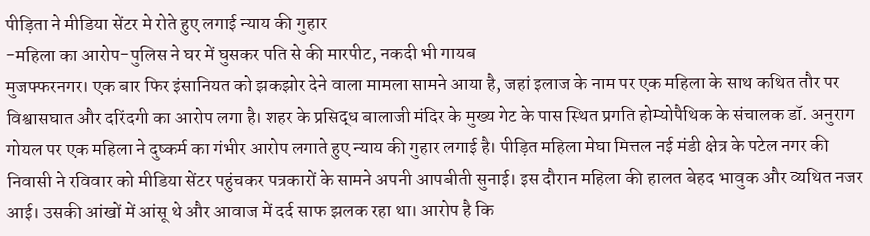पीड़िता ने मीडिया सेंटर मे रोते हुए लगाई न्याय की गुहार
-महिला का आरोप-पुलिस ने घर में घुसकर पति से की मारपीट, नकदी भी गायब
मुजफ्फरनगर। एक बार फिर इंसानियत को झकझोर देने वाला मामला सामने आया है, जहां इलाज के नाम पर एक महिला के साथ कथित तौर पर विश्वासघात और दरिंदगी का आरोप लगा है। शहर के प्रसिद्ध बालाजी मंदिर के मुख्य गेट के पास स्थित प्रगति होम्योपैथिक के संचालक डॉ. अनुराग गोयल पर एक महिला ने दुष्कर्म का गंभीर आरोप लगाते हुए न्याय की गुहार लगाई है। पीड़ित महिला मेघा मित्तल नई मंडी क्षेत्र के पटेल नगर की निवासी ने रविवार को मीडिया सेंटर पहुंचकर पत्रकारों के सामने अपनी आपबीती सुनाई। इस दौरान महिला की हालत बेहद भावुक और व्यथित नजर आई। उसकी आंखों में आंसू थे और आवाज में दर्द साफ झलक रहा था। आरोप है कि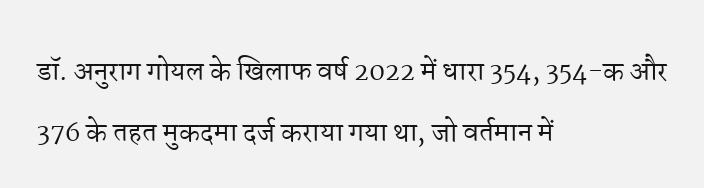डॉ. अनुराग गोयल के खिलाफ वर्ष 2022 में धारा 354, 354-क और 376 के तहत मुकदमा दर्ज कराया गया था, जो वर्तमान में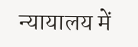न्यायालय में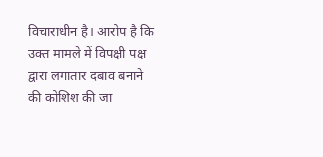विचाराधीन है। आरोप है कि उक्त मामले में विपक्षी पक्ष द्वारा लगातार दबाव बनाने की कोशिश की जा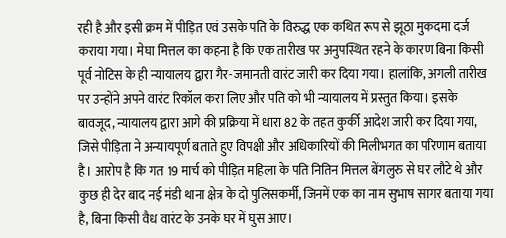रही है और इसी क्रम में पीड़ित एवं उसके पति के विरुद्ध एक कथित रूप से झूठा मुकदमा दर्ज कराया गया। मेघा मित्तल का कहना है कि एक तारीख पर अनुपस्थित रहने के कारण बिना किसी पूर्व नोटिस के ही न्यायालय द्वारा गैर-जमानती वारंट जारी कर दिया गया। हालांकि, अगली तारीख पर उन्होंने अपने वारंट रिकॉल करा लिए और पति को भी न्यायालय में प्रस्तुत किया। इसके बावजूद, न्यायालय द्वारा आगे की प्रक्रिया में धारा 82 के तहत कुर्की आदेश जारी कर दिया गया, जिसे पीड़िता ने अन्यायपूर्ण बताते हुए विपक्षी और अधिकारियों की मिलीभगत का परिणाम बताया है। आरोप है कि गत 19 मार्च को पीड़ित महिला के पति नितिन मित्तल बेंगलुरु से घर लौटे थे और कुछ ही देर बाद नई मंडी थाना क्षेत्र के दो पुलिसकर्मी, जिनमें एक का नाम सुभाष सागर बताया गया है, बिना किसी वैध वारंट के उनके घर में घुस आए।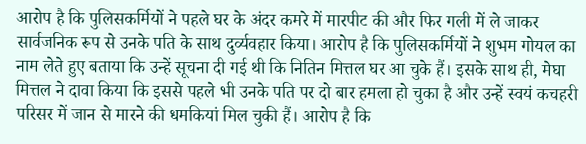आरोप है कि पुलिसकर्मियों ने पहले घर के अंदर कमरे में मारपीट की और फिर गली में ले जाकर सार्वजनिक रूप से उनके पति के साथ दुर्व्यवहार किया। आरोप है कि पुलिसकर्मियों ने शुभम गोयल का नाम लेते हुए बताया कि उन्हें सूचना दी गई थी कि नितिन मित्तल घर आ चुके हैं। इसके साथ ही, मेघा मित्तल ने दावा किया कि इससे पहले भी उनके पति पर दो बार हमला हो चुका है और उन्हें स्वयं कचहरी परिसर में जान से मारने की धमकियां मिल चुकी हैं। आरोप है कि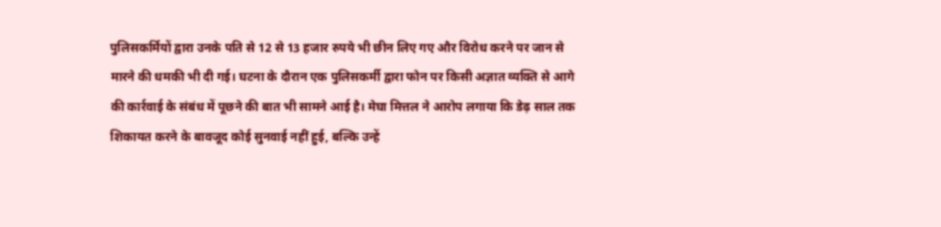पुलिसकर्मियों द्वारा उनके पति से 12 से 13 हजार रुपये भी छीन लिए गए और विरोध करने पर जान से मारने की धमकी भी दी गई। घटना के दौरान एक पुलिसकर्मी द्वारा फोन पर किसी अज्ञात व्यक्ति से आगे की कार्रवाई के संबंध में पूछने की बात भी सामने आई है। मेघा मित्तल ने आरोप लगाया कि डेढ़ साल तक शिकायत करने के बावजूद कोई सुनवाई नहीं हुई, बल्कि उन्हें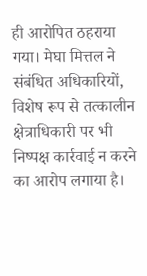ही आरोपित ठहराया गया। मेघा मित्तल ने संबंधित अधिकारियों, विशेष रूप से तत्कालीन क्षेत्राधिकारी पर भी निष्पक्ष कार्रवाई न करने का आरोप लगाया है।